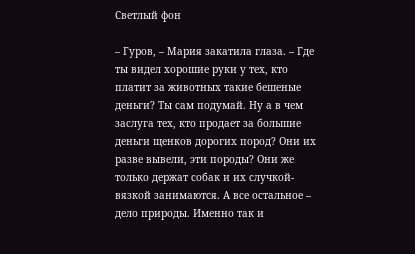Светлый фон

– Гуров, – Мария закатила глаза. – Где ты видел хорошие руки у тех, кто платит за животных такие бешеные деньги? Ты сам подумай. Ну а в чем заслуга тех, кто продает за большие деньги щенков дорогих пород? Они их разве вывели, эти породы? Они же только держат собак и их случкой-вязкой занимаются. А все остальное – дело природы. Именно так и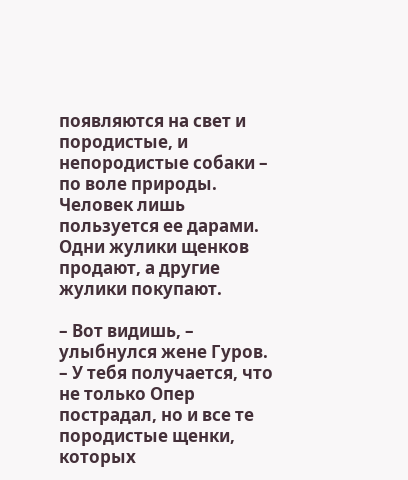появляются на свет и породистые, и непородистые собаки – по воле природы. Человек лишь пользуется ее дарами. Одни жулики щенков продают, а другие жулики покупают.

– Вот видишь, – улыбнулся жене Гуров. – У тебя получается, что не только Опер пострадал, но и все те породистые щенки, которых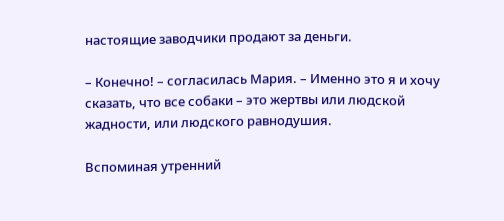настоящие заводчики продают за деньги.

– Конечно! – согласилась Мария. – Именно это я и хочу сказать, что все собаки – это жертвы или людской жадности, или людского равнодушия.

Вспоминая утренний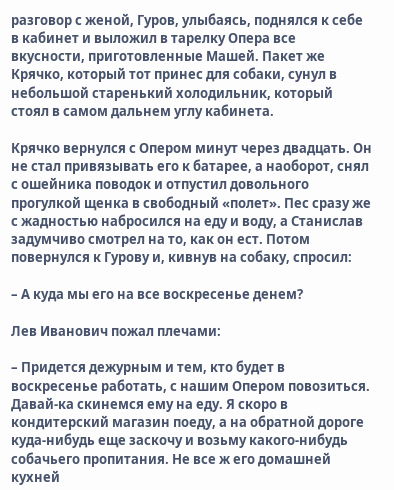разговор с женой, Гуров, улыбаясь, поднялся к себе в кабинет и выложил в тарелку Опера все вкусности, приготовленные Машей. Пакет же Крячко, который тот принес для собаки, сунул в небольшой старенький холодильник, который стоял в самом дальнем углу кабинета.

Крячко вернулся с Опером минут через двадцать. Он не стал привязывать его к батарее, а наоборот, снял с ошейника поводок и отпустил довольного прогулкой щенка в свободный «полет». Пес сразу же с жадностью набросился на еду и воду, а Станислав задумчиво смотрел на то, как он ест. Потом повернулся к Гурову и, кивнув на собаку, спросил:

– А куда мы его на все воскресенье денем?

Лев Иванович пожал плечами:

– Придется дежурным и тем, кто будет в воскресенье работать, с нашим Опером повозиться. Давай-ка скинемся ему на еду. Я скоро в кондитерский магазин поеду, а на обратной дороге куда-нибудь еще заскочу и возьму какого-нибудь собачьего пропитания. Не все ж его домашней кухней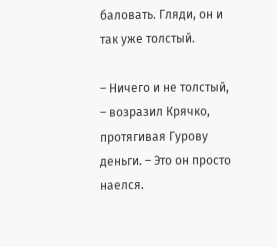баловать. Гляди, он и так уже толстый.

– Ничего и не толстый, – возразил Крячко, протягивая Гурову деньги. – Это он просто наелся.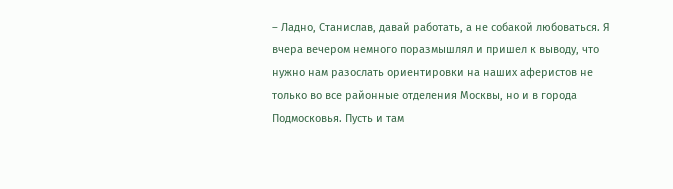– Ладно, Станислав, давай работать, а не собакой любоваться. Я вчера вечером немного поразмышлял и пришел к выводу, что нужно нам разослать ориентировки на наших аферистов не только во все районные отделения Москвы, но и в города Подмосковья. Пусть и там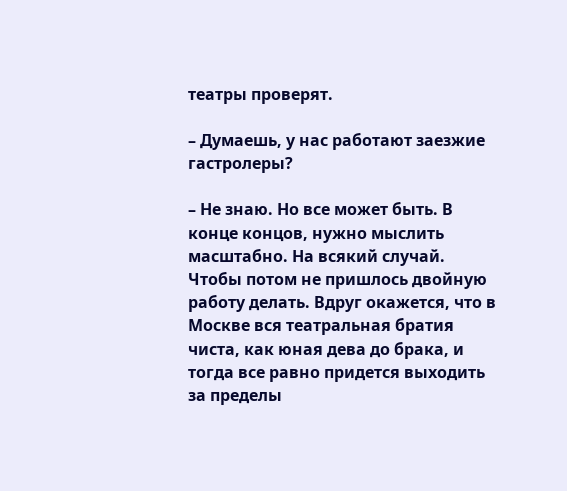театры проверят.

– Думаешь, у нас работают заезжие гастролеры?

– Не знаю. Но все может быть. В конце концов, нужно мыслить масштабно. На всякий случай. Чтобы потом не пришлось двойную работу делать. Вдруг окажется, что в Москве вся театральная братия чиста, как юная дева до брака, и тогда все равно придется выходить за пределы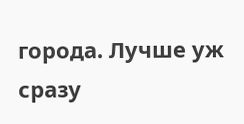города. Лучше уж сразу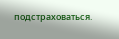подстраховаться.